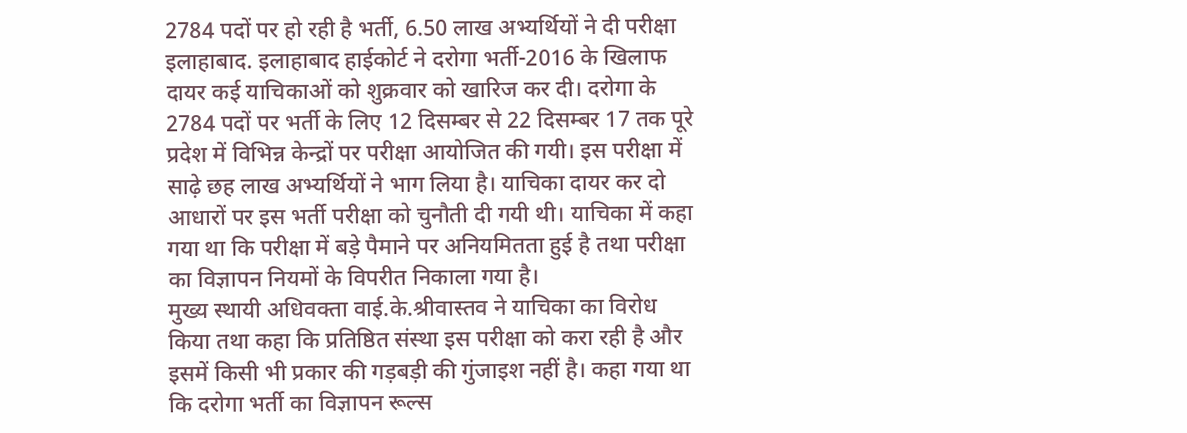2784 पदों पर हो रही है भर्ती, 6.50 लाख अभ्यर्थियों ने दी परीक्षा
इलाहाबाद. इलाहाबाद हाईकोर्ट ने दरोगा भर्ती-2016 के खिलाफ दायर कई याचिकाओं को शुक्रवार को खारिज कर दी। दरोगा के 2784 पदों पर भर्ती के लिए 12 दिसम्बर से 22 दिसम्बर 17 तक पूरे प्रदेश में विभिन्न केन्द्रों पर परीक्षा आयोजित की गयी। इस परीक्षा में साढ़े छह लाख अभ्यर्थियों ने भाग लिया है। याचिका दायर कर दो आधारों पर इस भर्ती परीक्षा को चुनौती दी गयी थी। याचिका में कहा गया था कि परीक्षा में बड़े पैमाने पर अनियमितता हुई है तथा परीक्षा का विज्ञापन नियमों के विपरीत निकाला गया है।
मुख्य स्थायी अधिवक्ता वाई.के.श्रीवास्तव ने याचिका का विरोध किया तथा कहा कि प्रतिष्ठित संस्था इस परीक्षा को करा रही है और इसमें किसी भी प्रकार की गड़बड़ी की गुंजाइश नहीं है। कहा गया था कि दरोगा भर्ती का विज्ञापन रूल्स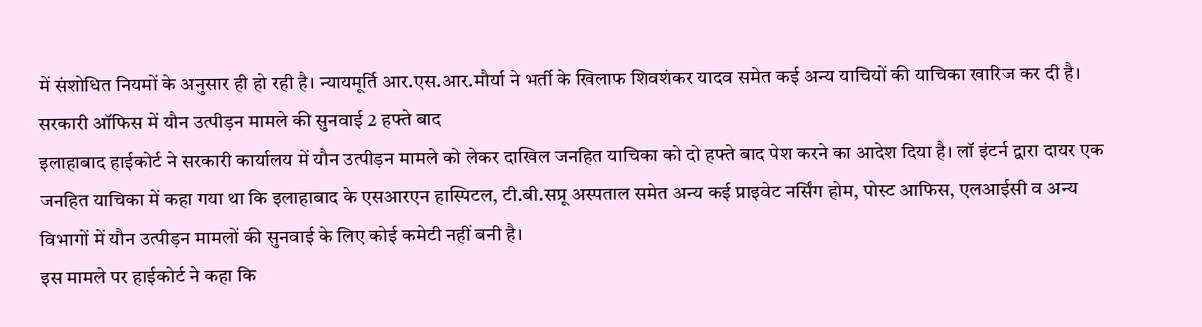में संशोधित नियमों के अनुसार ही हो रही है। न्यायमूर्ति आर.एस.आर.मौर्या ने भर्ती के खिलाफ शिवशंकर यादव समेत कई अन्य याचियों की याचिका खारिज कर दी है।
सरकारी ऑफिस में यौन उत्पीड़न मामले की सुनवाई 2 हफ्ते बाद
इलाहाबाद हाईकोर्ट ने सरकारी कार्यालय में यौन उत्पीड़न मामले को लेकर दाखिल जनहित याचिका को दो हफ्ते बाद पेश करने का आदेश दिया है। लॉ इंटर्न द्वारा दायर एक जनहित याचिका में कहा गया था कि इलाहाबाद के एसआरएन हास्पिटल, टी.बी.सप्रू अस्पताल समेत अन्य कई प्राइवेट नर्सिंग होम, पोस्ट आफिस, एलआईसी व अन्य विभागों में यौन उत्पीड़न मामलों की सुनवाई के लिए कोई कमेटी नहीं बनी है।
इस मामले पर हाईकोर्ट ने कहा कि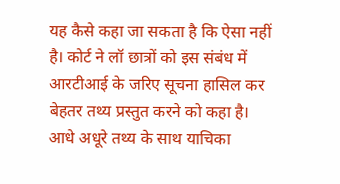यह कैसे कहा जा सकता है कि ऐसा नहीं है। कोर्ट ने लॉ छात्रों को इस संबंध में आरटीआई के जरिए सूचना हासिल कर बेहतर तथ्य प्रस्तुत करने को कहा है। आधे अधूरे तथ्य के साथ याचिका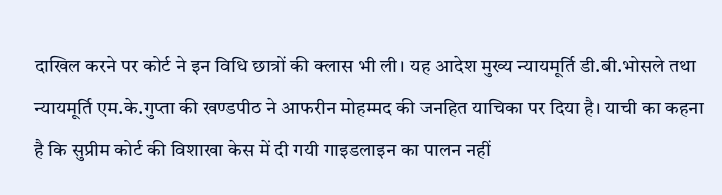दाखिल करने पर कोर्ट ने इन विधि छात्रों की क्लास भी ली। यह आदेश मुख्य न्यायमूर्ति डी.बी.भोसले तथा न्यायमूर्ति एम.के.गुप्ता की खण्डपीठ ने आफरीन मोहम्मद की जनहित याचिका पर दिया है। याची का कहना है कि सुप्रीम कोर्ट की विशाखा केस में दी गयी गाइडलाइन का पालन नहीं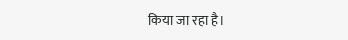किया जा रहा है।